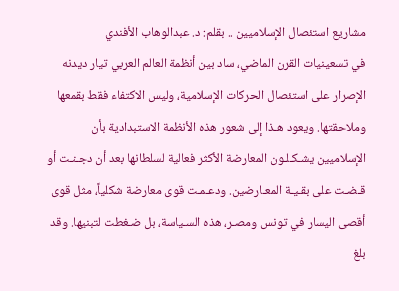مشاريع استئصال الإسلاميين .. بقلم: د. عبدالوهاب الأفندي
في تسعينيات القرن الماضي، ساد بين أنظمة العالم العربي تيار ديدنه الإصرار على استئصال الحركات الإسلامية، وليس الاكتفاء فقط بقمعها وملاحقتها. ويعود هـذا إلى شعور هذه الأنظمة الاستبدادية بأن الإسلاميين يشـكـلـون المعارضة الأكثر فعالية لسلطانها بعد أن دجـنـت أو قـضـت على بقـيـة المعـارضين. ودعـمـت قوى معارضة شكلياً، مثل قوى أقصى اليسار في تونس ومصـر، هذه السـياسة، بل ضـغطت لتبنيها. وقد بلغ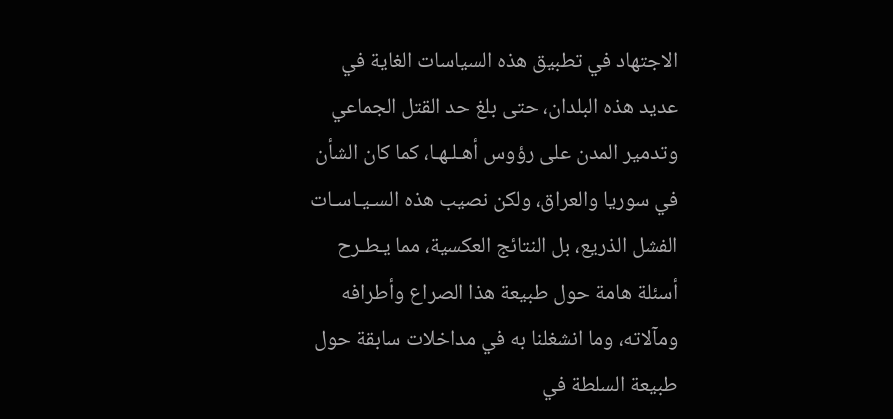الاجتهاد في تطبيق هذه السياسات الغاية في عديد هذه البلدان، حتى بلغ حد القتل الجماعي وتدمير المدن على رؤوس أهـلـهـا، كما كان الشأن في سوريا والعراق، ولكن نصيب هذه السـيـاسـات الفشل الذريع، بل النتائج العكسية، مما يـطـرح أسئلة هامة حول طبيعة هذا الصراع وأطرافه ومآلاته، وما انشغلنا به في مداخلات سابقة حول طبيعة السلطة في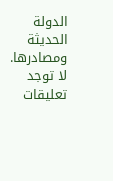الدولة الحديثة ومصادرها.
لا توجد تعليقات